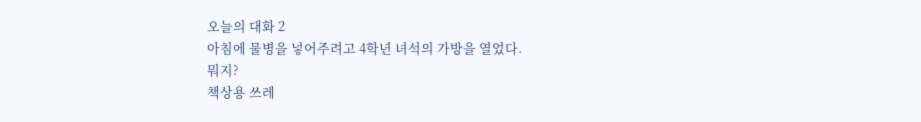오늘의 대화 2
아침에 물병을 넣어주려고 4학년 녀석의 가방을 열었다.
뭐지?
책상용 쓰레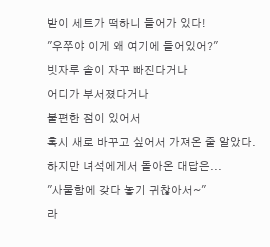받이 세트가 떡하니 들어가 있다!
"우쭈야 이게 왜 여기에 들어있어?"
빗자루 솔이 자꾸 빠진다거나
어디가 부서졌다거나
불편한 점이 있어서
혹시 새로 바꾸고 싶어서 가져온 줄 알았다.
하지만 녀석에게서 돌아온 대답은...
"사물함에 갖다 놓기 귀찮아서~"
라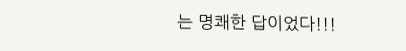는 명쾌한 답이었다!!!